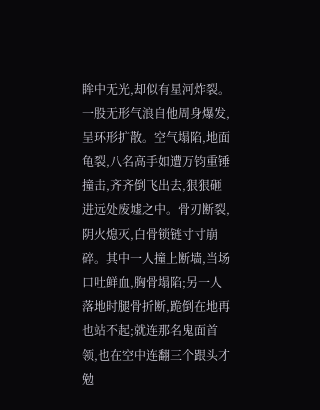眸中无光,却似有星河炸裂。
一股无形气浪自他周身爆发,呈环形扩散。空气塌陷,地面龟裂,八名高手如遭万钧重锤撞击,齐齐倒飞出去,狠狠砸进远处废墟之中。骨刃断裂,阴火熄灭,白骨锁链寸寸崩碎。其中一人撞上断墙,当场口吐鲜血,胸骨塌陷;另一人落地时腿骨折断,跪倒在地再也站不起;就连那名鬼面首领,也在空中连翻三个跟头才勉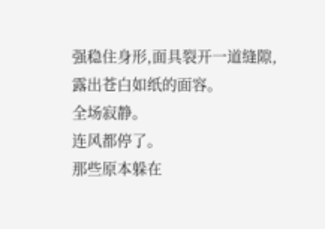强稳住身形,面具裂开一道缝隙,露出苍白如纸的面容。
全场寂静。
连风都停了。
那些原本躲在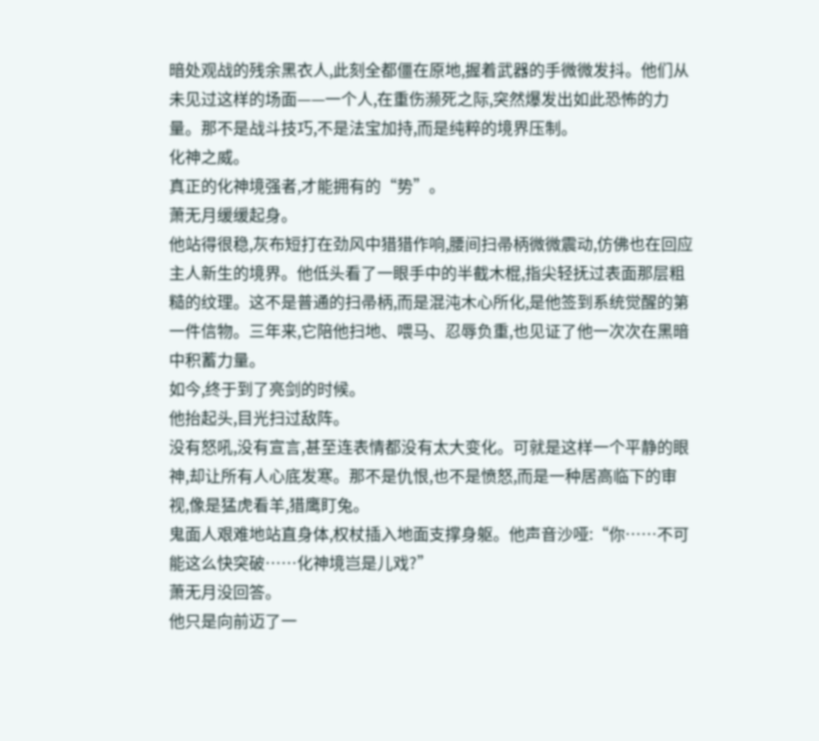暗处观战的残余黑衣人,此刻全都僵在原地,握着武器的手微微发抖。他们从未见过这样的场面——一个人,在重伤濒死之际,突然爆发出如此恐怖的力量。那不是战斗技巧,不是法宝加持,而是纯粹的境界压制。
化神之威。
真正的化神境强者,才能拥有的“势”。
萧无月缓缓起身。
他站得很稳,灰布短打在劲风中猎猎作响,腰间扫帚柄微微震动,仿佛也在回应主人新生的境界。他低头看了一眼手中的半截木棍,指尖轻抚过表面那层粗糙的纹理。这不是普通的扫帚柄,而是混沌木心所化,是他签到系统觉醒的第一件信物。三年来,它陪他扫地、喂马、忍辱负重,也见证了他一次次在黑暗中积蓄力量。
如今,终于到了亮剑的时候。
他抬起头,目光扫过敌阵。
没有怒吼,没有宣言,甚至连表情都没有太大变化。可就是这样一个平静的眼神,却让所有人心底发寒。那不是仇恨,也不是愤怒,而是一种居高临下的审视,像是猛虎看羊,猎鹰盯兔。
鬼面人艰难地站直身体,权杖插入地面支撑身躯。他声音沙哑:“你……不可能这么快突破……化神境岂是儿戏?”
萧无月没回答。
他只是向前迈了一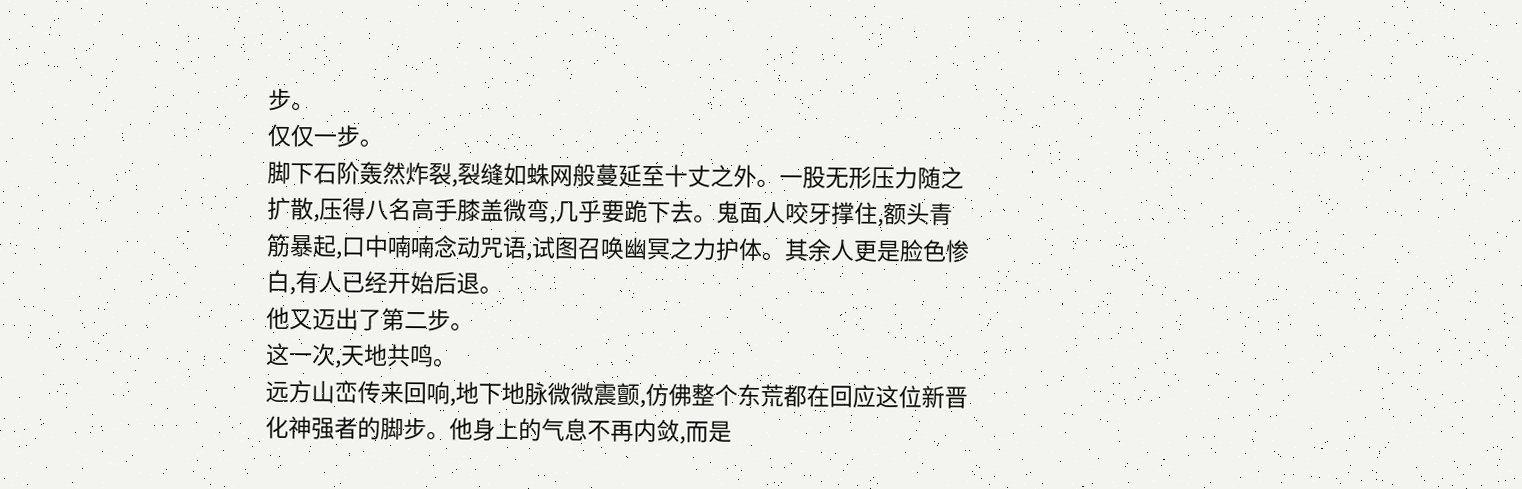步。
仅仅一步。
脚下石阶轰然炸裂,裂缝如蛛网般蔓延至十丈之外。一股无形压力随之扩散,压得八名高手膝盖微弯,几乎要跪下去。鬼面人咬牙撑住,额头青筋暴起,口中喃喃念动咒语,试图召唤幽冥之力护体。其余人更是脸色惨白,有人已经开始后退。
他又迈出了第二步。
这一次,天地共鸣。
远方山峦传来回响,地下地脉微微震颤,仿佛整个东荒都在回应这位新晋化神强者的脚步。他身上的气息不再内敛,而是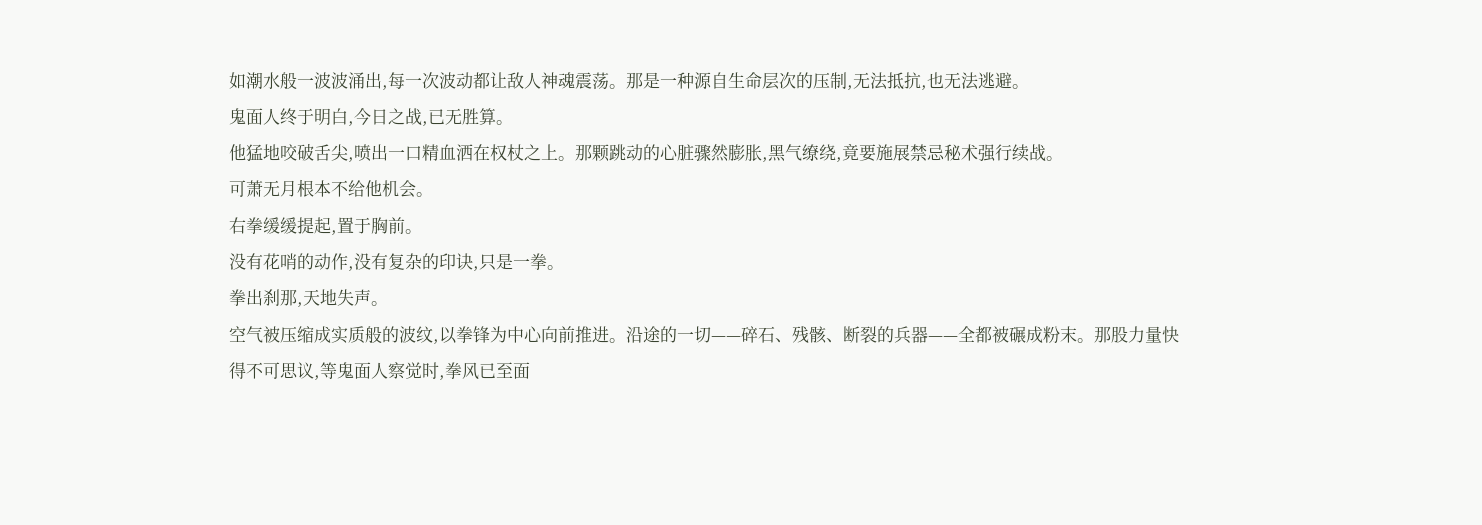如潮水般一波波涌出,每一次波动都让敌人神魂震荡。那是一种源自生命层次的压制,无法抵抗,也无法逃避。
鬼面人终于明白,今日之战,已无胜算。
他猛地咬破舌尖,喷出一口精血洒在权杖之上。那颗跳动的心脏骤然膨胀,黑气缭绕,竟要施展禁忌秘术强行续战。
可萧无月根本不给他机会。
右拳缓缓提起,置于胸前。
没有花哨的动作,没有复杂的印诀,只是一拳。
拳出刹那,天地失声。
空气被压缩成实质般的波纹,以拳锋为中心向前推进。沿途的一切——碎石、残骸、断裂的兵器——全都被碾成粉末。那股力量快得不可思议,等鬼面人察觉时,拳风已至面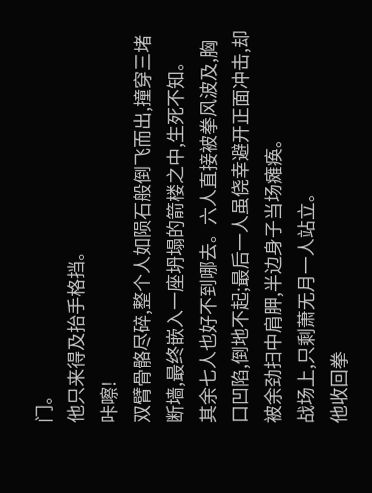门。
他只来得及抬手格挡。
咔嚓!
双臂骨骼尽碎,整个人如陨石般倒飞而出,撞穿三堵断墙,最终嵌入一座坍塌的箭楼之中,生死不知。
其余七人也好不到哪去。六人直接被拳风波及,胸口凹陷,倒地不起;最后一人虽侥幸避开正面冲击,却被余劲扫中肩胛,半边身子当场瘫痪。
战场上,只剩萧无月一人站立。
他收回拳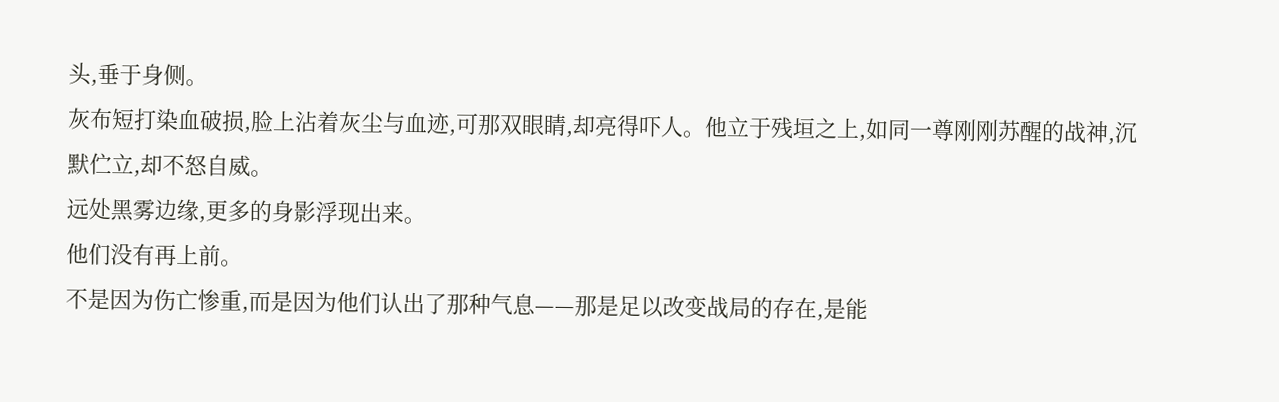头,垂于身侧。
灰布短打染血破损,脸上沾着灰尘与血迹,可那双眼睛,却亮得吓人。他立于残垣之上,如同一尊刚刚苏醒的战神,沉默伫立,却不怒自威。
远处黑雾边缘,更多的身影浮现出来。
他们没有再上前。
不是因为伤亡惨重,而是因为他们认出了那种气息——那是足以改变战局的存在,是能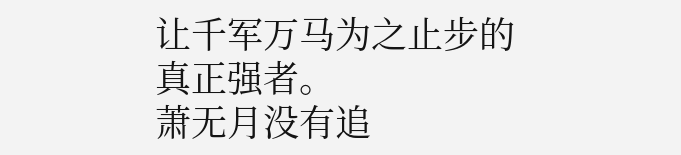让千军万马为之止步的真正强者。
萧无月没有追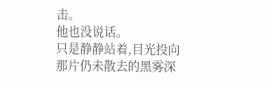击。
他也没说话。
只是静静站着,目光投向那片仍未散去的黑雾深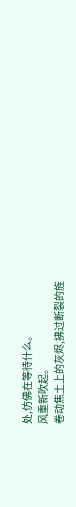处,仿佛在等待什么。
风重新吹起。
卷动焦土上的灰烬,拂过断裂的旌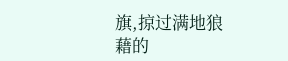旗,掠过满地狼藉的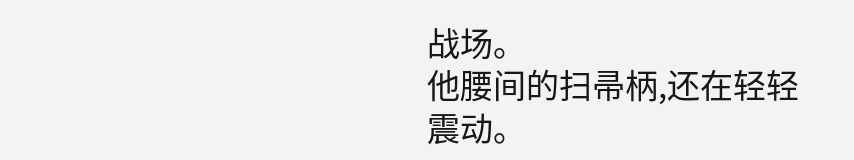战场。
他腰间的扫帚柄,还在轻轻震动。